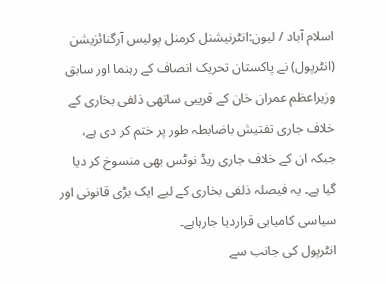اسلام آباد / لیون:انٹرنیشنل کرمنل پولیس آرگنائزیشن (انٹرپول) نے پاکستان تحریک انصاف کے رہنما اور سابق وزیراعظم عمران خان کے قریبی ساتھی ذلفی بخاری کے خلاف جاری تفتیش باضابطہ طور پر ختم کر دی ہے، جبکہ ان کے خلاف جاری ریڈ نوٹس بھی منسوخ کر دیا گیا ہے۔ یہ فیصلہ ذلفی بخاری کے لیے ایک بڑی قانونی اور سیاسی کامیابی قراردیا جارہاہے۔
انٹرپول کی جانب سے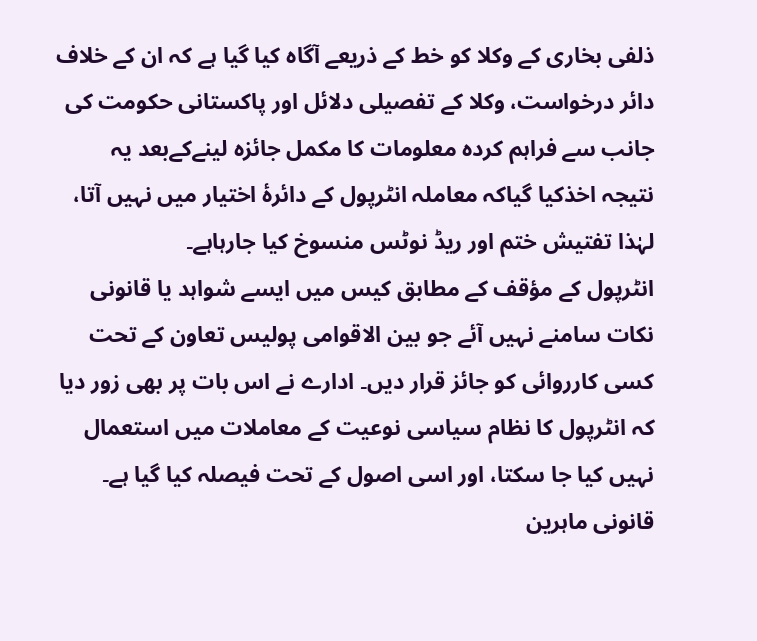ذلفی بخاری کے وکلا کو خط کے ذریعے آگاہ کیا گیا ہے کہ ان کے خلاف دائر درخواست، وکلا کے تفصیلی دلائل اور پاکستانی حکومت کی جانب سے فراہم کردہ معلومات کا مکمل جائزہ لینےکےبعد یہ نتیجہ اخذکیا گیاکہ معاملہ انٹرپول کے دائرۂ اختیار میں نہیں آتا، لہٰذا تفتیش ختم اور ریڈ نوٹس منسوخ کیا جارہاہے۔
انٹرپول کے مؤقف کے مطابق کیس میں ایسے شواہد یا قانونی نکات سامنے نہیں آئے جو بین الاقوامی پولیس تعاون کے تحت کسی کارروائی کو جائز قرار دیں۔ ادارے نے اس بات پر بھی زور دیا کہ انٹرپول کا نظام سیاسی نوعیت کے معاملات میں استعمال نہیں کیا جا سکتا، اور اسی اصول کے تحت فیصلہ کیا گیا ہے۔
قانونی ماہرین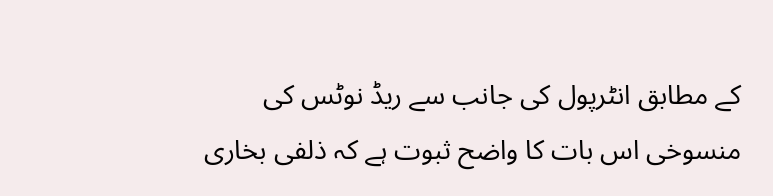کے مطابق انٹرپول کی جانب سے ریڈ نوٹس کی منسوخی اس بات کا واضح ثبوت ہے کہ ذلفی بخاری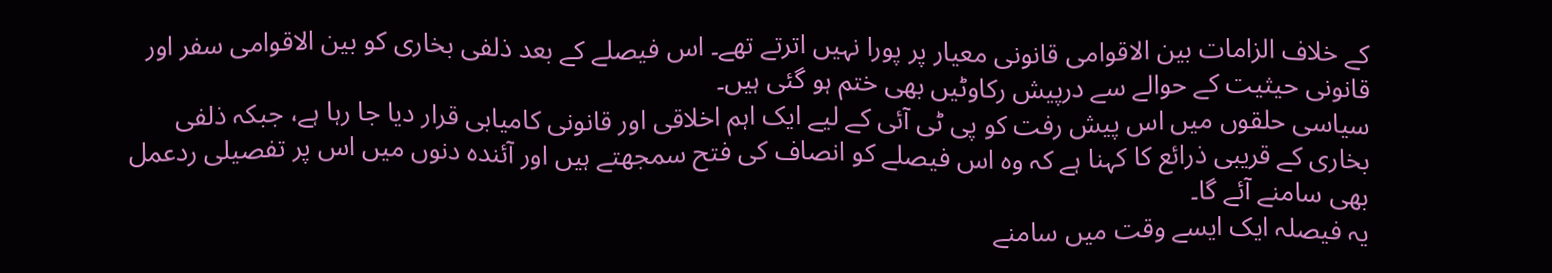کے خلاف الزامات بین الاقوامی قانونی معیار پر پورا نہیں اترتے تھے۔ اس فیصلے کے بعد ذلفی بخاری کو بین الاقوامی سفر اور قانونی حیثیت کے حوالے سے درپیش رکاوٹیں بھی ختم ہو گئی ہیں۔
سیاسی حلقوں میں اس پیش رفت کو پی ٹی آئی کے لیے ایک اہم اخلاقی اور قانونی کامیابی قرار دیا جا رہا ہے، جبکہ ذلفی بخاری کے قریبی ذرائع کا کہنا ہے کہ وہ اس فیصلے کو انصاف کی فتح سمجھتے ہیں اور آئندہ دنوں میں اس پر تفصیلی ردعمل بھی سامنے آئے گا۔
یہ فیصلہ ایک ایسے وقت میں سامنے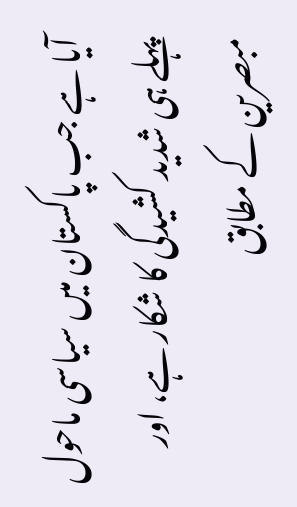آیا ہے جب پاکستان میں سیاسی ماحول پہلے ہی شدید کشیدگی کا شکار ہے، اور مبصرین کے مطابق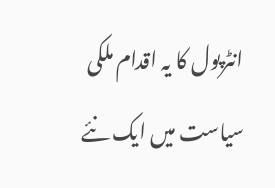انٹرپول کا یہ اقدام ملکی سیاست میں ایک نئے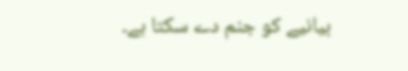بیانیے کو جنم دے سکتا ہے۔